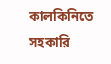কালকিনিতে সহকারি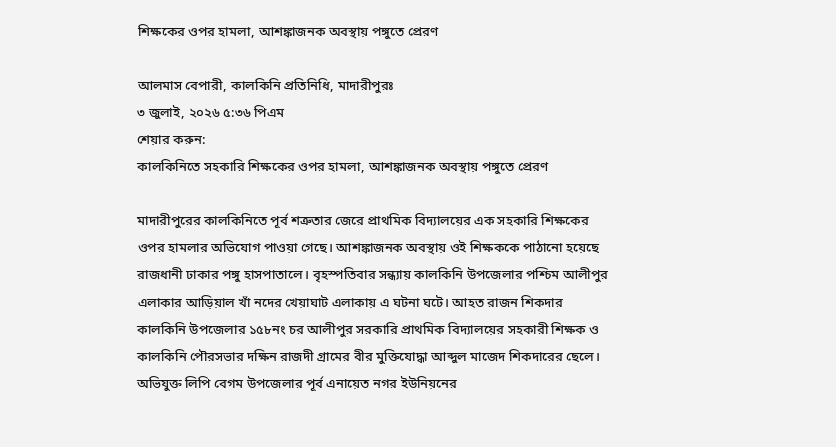শিক্ষকের ওপর হামলা, আশঙ্কাজনক অবস্থায় পঙ্গুতে প্রেরণ

আলমাস বেপারী, কালকিনি প্রতিনিধি, মাদারীপুরঃ
৩ জুলাই, ২০২৬ ৫:৩৬ পিএম
শেয়ার করুন:
কালকিনিতে সহকারি শিক্ষকের ওপর হামলা, আশঙ্কাজনক অবস্থায় পঙ্গুতে প্রেরণ

মাদারীপুরের কালকিনিতে পূর্ব শত্রুতার জেরে প্রাথমিক বিদ্যালয়ের এক সহকারি শিক্ষকের ওপর হামলার অভিযোগ পাওয়া গেছে। আশঙ্কাজনক অবস্থায় ওই শিক্ষককে পাঠানো হয়েছে রাজধানী ঢাকার পঙ্গু হাসপাতালে। বৃহস্পতিবার সন্ধ্যায় কালকিনি উপজেলার পশ্চিম আলীপুর এলাকার আড়িয়াল খাঁ নদের খেয়াঘাট এলাকায় এ ঘটনা ঘটে। আহত রাজন শিকদার কালকিনি উপজেলার ১৫৮নং চর আলীপুর সরকারি প্রাথমিক বিদ্যালয়ের সহকারী শিক্ষক ও কালকিনি পৌরসভার দক্ষিন রাজদী গ্রামের বীর মুক্তিযোদ্ধা আব্দুল মাজেদ শিকদারের ছেলে। অভিযুক্ত লিপি বেগম উপজেলার পূর্ব এনায়েত নগর ইউনিয়নের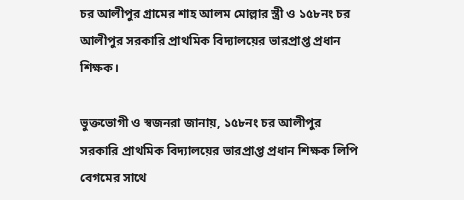চর আলীপুর গ্রামের শাহ আলম মোল্লার স্ত্রী ও ১৫৮নং চর আলীপুর সরকারি প্রাথমিক বিদ্যালয়ের ভারপ্রাপ্ত প্রধান শিক্ষক।

ভুক্তভোগী ও স্বজনরা জানায়, ১৫৮নং চর আলীপুর সরকারি প্রাথমিক বিদ্যালয়ের ভারপ্রাপ্ত প্রধান শিক্ষক লিপি বেগমের সাথে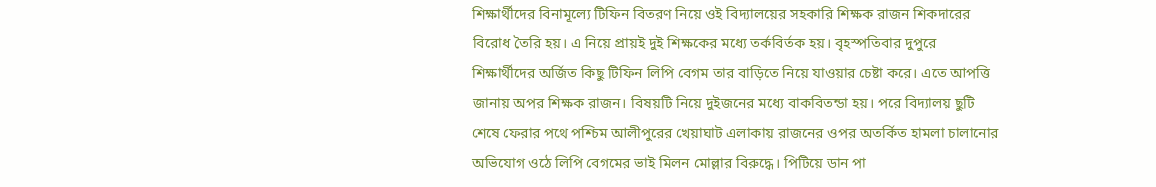শিক্ষার্থীদের বিনামূল্যে টিফিন বিতরণ নিয়ে ওই বিদ্যালয়ের সহকারি শিক্ষক রাজন শিকদারের বিরোধ তৈরি হয়। এ নিয়ে প্রায়ই দুই শিক্ষকের মধ্যে তর্কবির্তক হয়। বৃহস্পতিবার দুপুরে শিক্ষার্থীদের অর্জিত কিছু টিফিন লিপি বেগম তার বাড়িতে নিয়ে যাওয়ার চেষ্টা করে। এতে আপত্তি জানায় অপর শিক্ষক রাজন। বিষয়টি নিয়ে দুইজনের মধ্যে বাকবিতন্ডা হয়। পরে বিদ্যালয় ছুটি শেষে ফেরার পথে পশ্চিম আলীপুরের খেয়াঘাট এলাকায় রাজনের ওপর অতর্কিত হামলা চালানোর অভিযোগ ওঠে লিপি বেগমের ভাই মিলন মোল্লার বিরুদ্ধে। পিটিয়ে ডান পা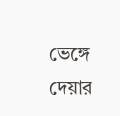ভেঙ্গে দেয়ার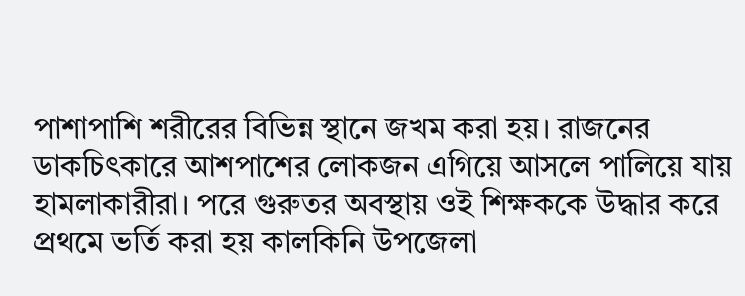পাশাপাশি শরীরের বিভিন্ন স্থানে জখম করা হয়। রাজনের ডাকচিৎকারে আশপাশের লোকজন এগিয়ে আসলে পালিয়ে যায় হামলাকারীরা। পরে গুরুতর অবস্থায় ওই শিক্ষককে উদ্ধার করে প্রথমে ভর্তি করা হয় কালকিনি উপজেলা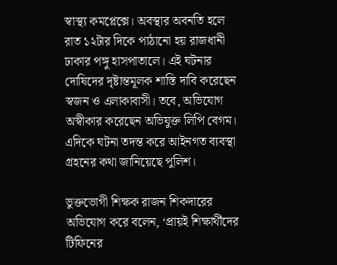স্বাস্থ্য কমপ্লেক্সে। অবস্থার অবনতি হলে রাত ১২টার দিকে পাঠানো হয় রাজধানী ঢাকার পঙ্গু হাসপাতালে। এই ঘটনার দোষিদের দৃষ্টান্তমূলক শাস্তি দাবি করেছেন স্বজন ও এলাকাবাসী। তবে, অভিযোগ অস্বীকার করেছেন অভিযুক্ত লিপি বেগম। এদিকে ঘটনা তদন্ত করে আইনগত ব্যবস্থা গ্রহনের কথা জানিয়েছে পুলিশ।

ভুক্তভোগী শিক্ষক রাজন শিকদারের অভিযোগ করে বলেন, ‘প্রায়ই শিক্ষার্থীদের টিফিনের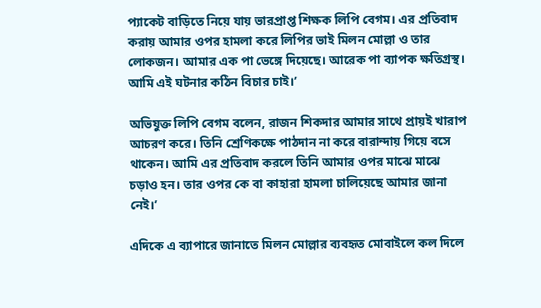প্যাকেট বাড়িতে নিয়ে যায় ভারপ্রাপ্ত শিক্ষক লিপি বেগম। এর প্রতিবাদ করায় আমার ওপর হামলা করে লিপির ভাই মিলন মোল্লা ও তার লোকজন। আমার এক পা ভেঙ্গে দিয়েছে। আরেক পা ব্যাপক ক্ষতিগ্রস্থ। আমি এই ঘটনার কঠিন বিচার চাই।’

অভিযুক্ত লিপি বেগম বলেন, রাজন শিকদার আমার সাথে প্রায়ই খারাপ আচরণ করে। তিনি শ্রেণিকক্ষে পাঠদান না করে বারান্দায় গিয়ে বসে থাকেন। আমি এর প্রতিবাদ করলে তিনি আমার ওপর মাঝে মাঝে চড়াও হন। তার ওপর কে বা কাহারা হামলা চালিয়েছে আমার জানা নেই।’

এদিকে এ ব্যাপারে জানাতে মিলন মোল্লার ব্যবহৃত মোবাইলে কল দিলে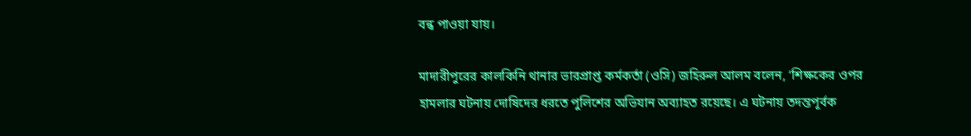বন্ধ পাওয়া যায়।

মাদারীপুরের কালকিনি থানার ভারপ্রাপ্ত কর্মকর্তা (ওসি) জহিরুল আলম বলেন, ‘শিক্ষকের ওপর হামলার ঘটনায় দোষিদের ধরতে পুলিশের অভিযান অব্যাহত রয়েছে। এ ঘটনায় তদন্তপূর্বক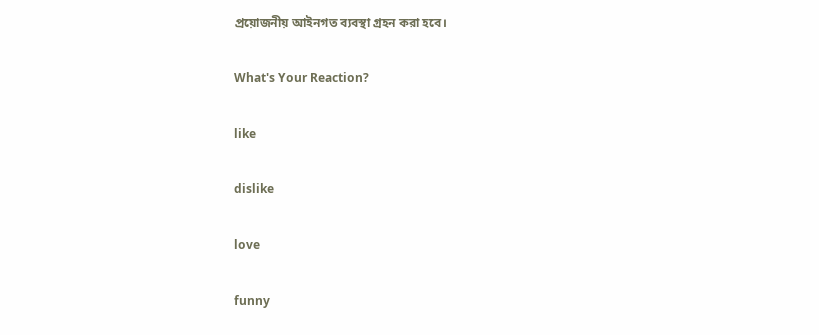প্রয়োজনীয় আইনগত ব্যবস্থা গ্রহন করা হবে।

What's Your Reaction?

like

dislike

love

funny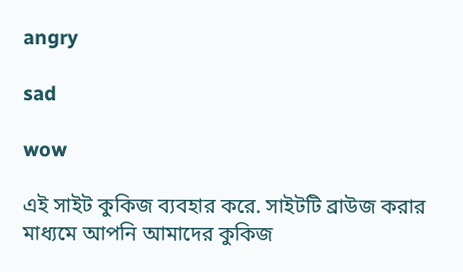angry

sad

wow

এই সাইট কুকিজ ব্যবহার করে. সাইটটি ব্রাউজ করার মাধ্যমে আপনি আমাদের কুকিজ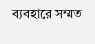ব্যবহারে সম্মত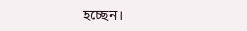হচ্ছেন।